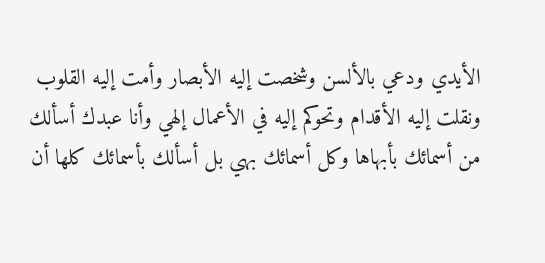الأيدي ودعي بالألسن وشخصت إليه الأبصار وأمت إليه القلوب ونقلت إليه الأقدام وتحوكم إليه في الأعمال إلهي وأنا عبدك أسألك من أسمائك بأبهاها وكل أسمائك بهي بل أسألك بأسمائك كلها أن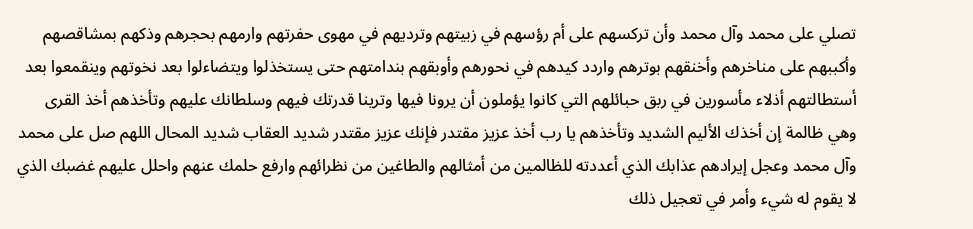تصلي على محمد وآل محمد وأن تركسهم على أم رؤسهم في زبيتهم وترديهم في مهوى حفرتهم وارمهم بحجرهم وذكهم بمشاقصهم وأكببهم على مناخرهم وأخنقهم بوترهم واردد كيدهم في نحورهم وأوبقهم بندامتهم حتى يستخذلوا ويتضاءلوا بعد نخوتهم وينقمعوا بعد أستطالتهم أذلاء مأسورين في ربق حبائلهم التي كانوا يؤملون أن يرونا فيها وترينا قدرتك فيهم وسلطانك عليهم وتأخذهم أخذ القرى وهي ظالمة إن أخذك الأليم الشديد وتأخذهم يا رب أخذ عزيز مقتدر فإنك عزيز مقتدر شديد العقاب شديد المحال اللهم صل على محمد وآل محمد وعجل إيرادهم عذابك الذي أعددته للظالمين من أمثالهم والطاغين من نظرائهم وارفع حلمك عنهم واحلل عليهم غضبك الذي لا يقوم له شيء وأمر في تعجيل ذلك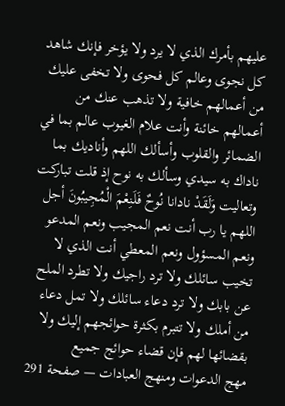عليهم بأمرك الذي لا يرد ولا يؤخر فإنك شاهد كل نجوى وعالم كل فحوى ولا تخفى عليك من أعمالهم خافية ولا تذهب عنك من أعمالهم خائنة وأنت علام الغيوب عالم بما في الضمائر والقلوب وأسألك اللهم وأناديك بما ناداك به سيدي وسألك به نوح إذ قلت تباركت وتعاليت وَلَقَدْ نادانا نُوحٌ فَلَنِعْمَ الْمُجِيبُونَ أجل اللهم يا رب أنت نعم المجيب ونعم المدعو ونعم المسؤول ونعم المعطي أنت الذي لا تخيب سائلك ولا ترد راجيك ولا تطرد الملح عن بابك ولا ترد دعاء سائلك ولا تمل دعاء من أملك ولا تتبرم بكثرة حوائجهم إليك ولا بقضائها لهم فإن قضاء حوائج جميع
مهج الدعوات ومنهج العبادات — صفحة 291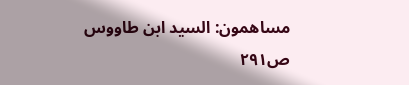مساهمون: السيد ابن طاووس
ص٢٩١